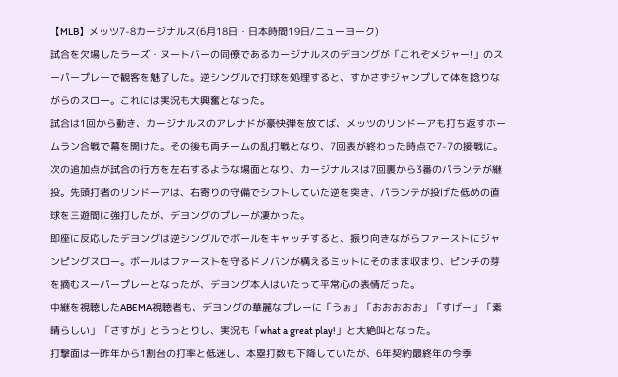【MLB】メッツ7-8カージナルス(6月18日・日本時間19日/ニューヨーク)
試合を欠場したラーズ・ヌートバーの同僚であるカージナルスのデヨングが「これぞメジャー!」のスーパープレーで観客を魅了した。逆シングルで打球を処理すると、すかさずジャンプして体を捻りながらのスロー。これには実況も大興奮となった。
試合は1回から動き、カージナルスのアレナドが豪快弾を放てば、メッツのリンドーアも打ち返すホームラン合戦で幕を開けた。その後も両チームの乱打戦となり、7回表が終わった時点で7-7の接戦に。
次の追加点が試合の行方を左右するような場面となり、カージナルスは7回裏から3番のパランテが継投。先頭打者のリンドーアは、右寄りの守備でシフトしていた逆を突き、パランテが投げた低めの直球を三遊間に強打したが、デヨングのプレーが凄かった。
即座に反応したデヨングは逆シングルでボールをキャッチすると、振り向きながらファーストにジャンピングスロー。ボールはファーストを守るドノバンが構えるミットにそのまま収まり、ピンチの芽を摘むスーパープレーとなったが、デヨング本人はいたって平常心の表情だった。
中継を視聴したABEMA視聴者も、デヨングの華麗なプレーに「うぉ」「おおおおお」「すげー」「素晴らしい」「さすが」とうっとりし、実況も「what a great play!」と大絶叫となった。
打撃面は一昨年から1割台の打率と低迷し、本塁打数も下降していたが、6年契約最終年の今季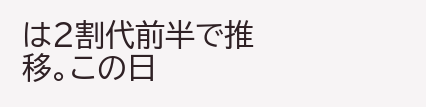は2割代前半で推移。この日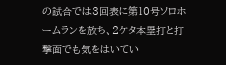の試合では3回表に第10号ソロホームランを放ち、2ケタ本塁打と打撃面でも気をはいてい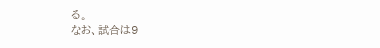る。
なお、試合は9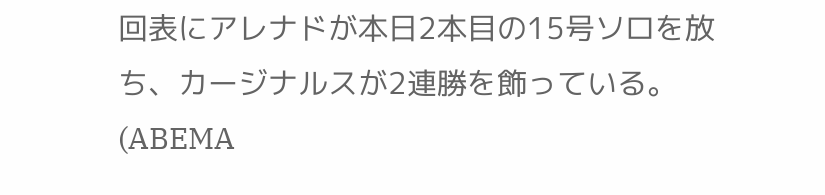回表にアレナドが本日2本目の15号ソロを放ち、カージナルスが2連勝を飾っている。
(ABEMA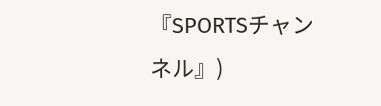『SPORTSチャンネル』)